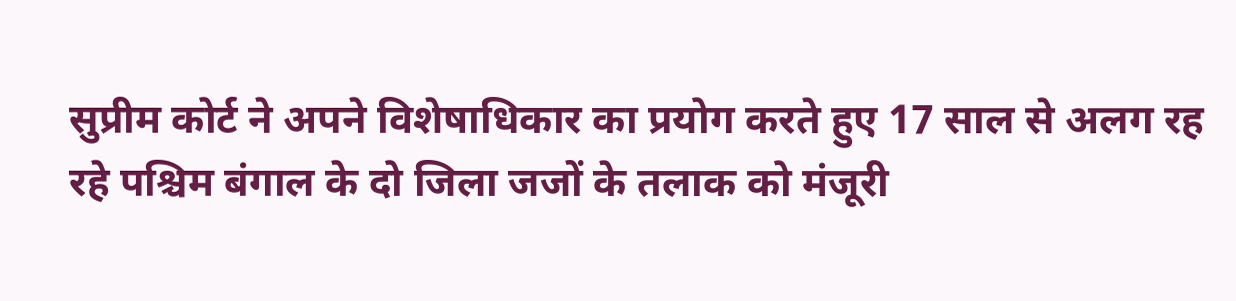सुप्रीम कोर्ट ने अपने विशेषाधिकार का प्रयोग करते हुए 17 साल से अलग रह रहे पश्चिम बंगाल के दो जिला जजों के तलाक को मंजूरी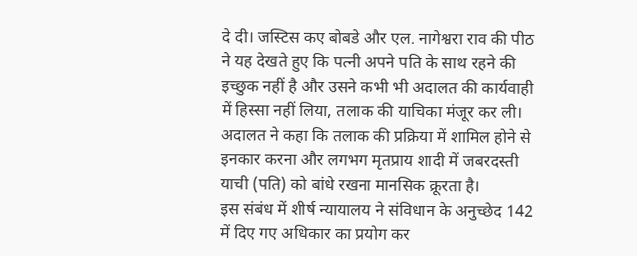दे दी। जस्टिस कए बोबडे और एल. नागेश्वरा राव की पीठ ने यह देखते हुए कि पत्नी अपने पति के साथ रहने की इच्छुक नहीं है और उसने कभी भी अदालत की कार्यवाही में हिस्सा नहीं लिया, तलाक की याचिका मंजूर कर ली।
अदालत ने कहा कि तलाक की प्रक्रिया में शामिल होने से इनकार करना और लगभग मृतप्राय शादी में जबरदस्ती याची (पति) को बांधे रखना मानसिक क्रूरता है।
इस संबंध में शीर्ष न्यायालय ने संविधान के अनुच्छेद 142 में दिए गए अधिकार का प्रयोग कर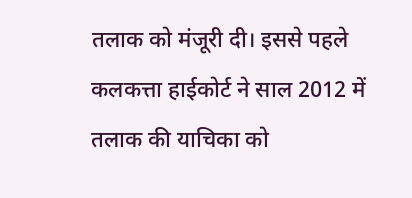तलाक को मंजूरी दी। इससे पहले कलकत्ता हाईकोर्ट ने साल 2012 में तलाक की याचिका को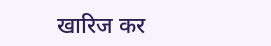खारिज कर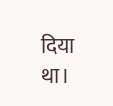दिया था।